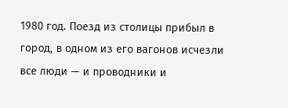1980 год. Поезд из столицы прибыл в город, в одном из его вагонов исчезли все люди — и проводники и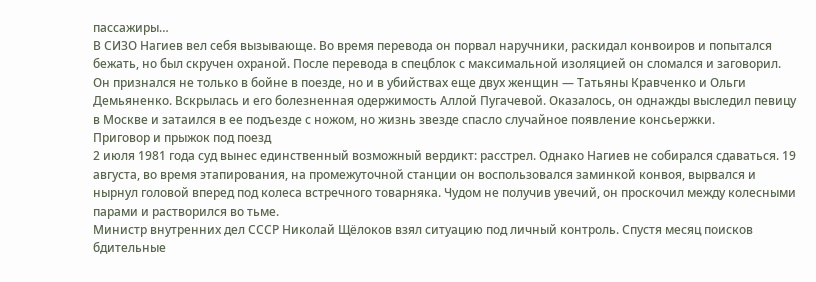пассажиры…
В СИЗО Нагиев вел себя вызывающе. Во время перевода он порвал наручники, раскидал конвоиров и попытался бежать, но был скручен охраной. После перевода в спецблок с максимальной изоляцией он сломался и заговорил.
Он признался не только в бойне в поезде, но и в убийствах еще двух женщин — Татьяны Кравченко и Ольги Демьяненко. Вскрылась и его болезненная одержимость Аллой Пугачевой. Оказалось, он однажды выследил певицу в Москве и затаился в ее подъезде с ножом, но жизнь звезде спасло случайное появление консьержки.
Приговор и прыжок под поезд
2 июля 1981 года суд вынес единственный возможный вердикт: расстрел. Однако Нагиев не собирался сдаваться. 19 августа, во время этапирования, на промежуточной станции он воспользовался заминкой конвоя, вырвался и нырнул головой вперед под колеса встречного товарняка. Чудом не получив увечий, он проскочил между колесными парами и растворился во тьме.
Министр внутренних дел СССР Николай Щёлоков взял ситуацию под личный контроль. Спустя месяц поисков бдительные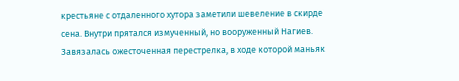крестьяне с отдаленного хутора заметили шевеление в скирде сена. Внутри прятался измученный, но вооруженный Нагиев. Завязалась ожесточенная перестрелка, в ходе которой маньяк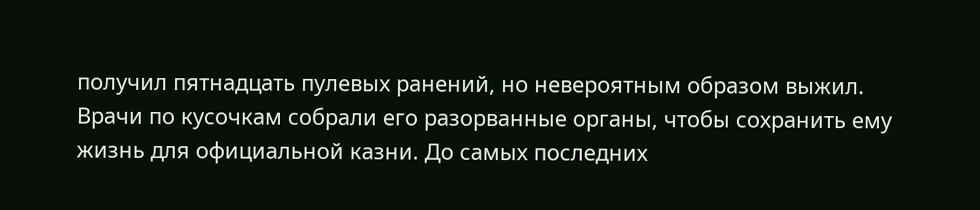получил пятнадцать пулевых ранений, но невероятным образом выжил.
Врачи по кусочкам собрали его разорванные органы, чтобы сохранить ему жизнь для официальной казни. До самых последних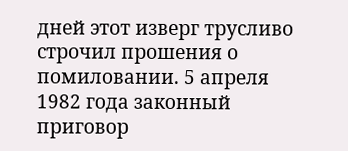дней этот изверг трусливо строчил прошения о помиловании. 5 апреля 1982 года законный приговор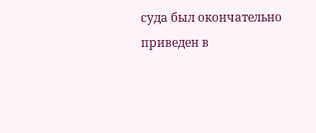суда был окончательно приведен в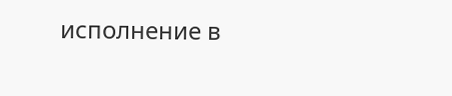исполнение в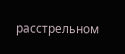расстрельном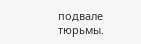подвале тюрьмы.